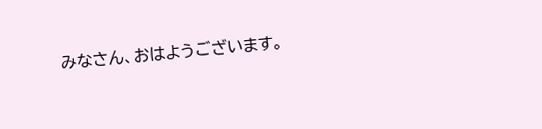みなさん、おはようございます。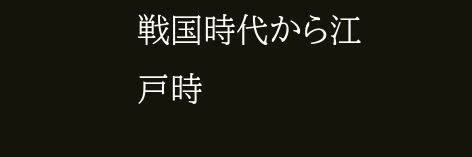戦国時代から江戸時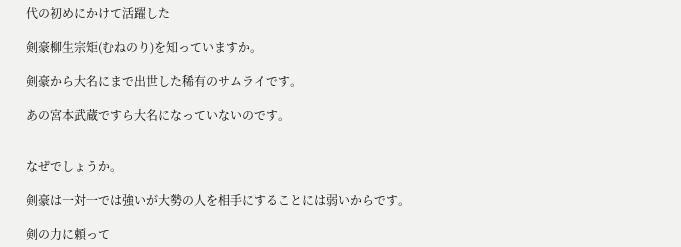代の初めにかけて活躍した

剣豪柳生宗矩(むねのり)を知っていますか。

剣豪から大名にまで出世した稀有のサムライです。

あの宮本武蔵ですら大名になっていないのです。


なぜでしょうか。

剣豪は一対一では強いが大勢の人を相手にすることには弱いからです。

剣の力に頼って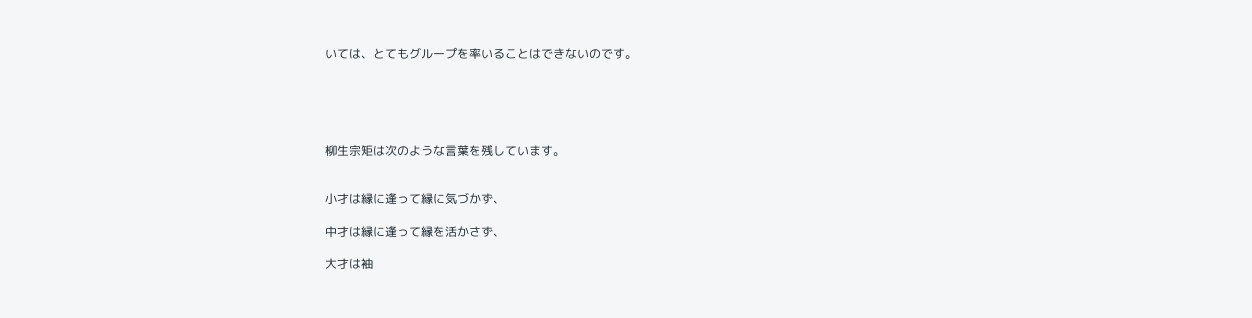いては、とてもグループを率いることはできないのです。





柳生宗矩は次のような言葉を残しています。


小才は縁に逢って縁に気づかず、

中才は縁に逢って縁を活かさず、

大才は袖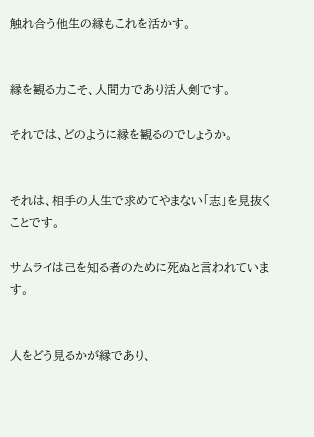触れ合う他生の縁もこれを活かす。


縁を観る力こそ、人間力であり活人剣です。

それでは、どのように縁を観るのでしょうか。


それは、相手の人生で求めてやまない「志」を見抜くことです。

サムライは己を知る者のために死ぬと言われています。


人をどう見るかが縁であり、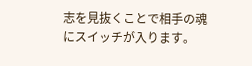志を見抜くことで相手の魂にスイッチが入ります。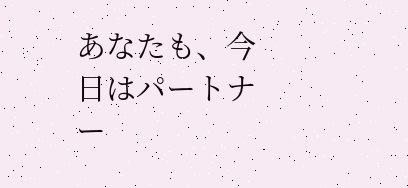あなたも、今日はパートナー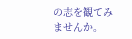の志を観てみませんか。